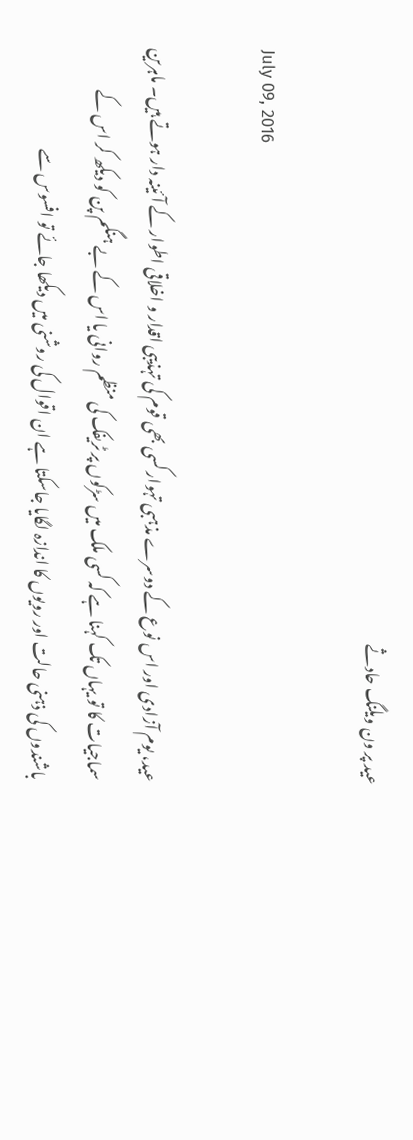عید پر ون ویلنگ حادثے

July 09, 2016

عید، یوم آزادی اور اس نوع کے دوسرے مذہبی تہوار کسی بھی قوم کی تہذیبی اقدار و اخلاقی اطوار کے آئینہ دار ہوتے ہیں۔ ماہرین سماجیات کا تو یہاں تک کہنا ہے کہ کسی ملک میں سڑکوں پر ٹریفک کی منظم روانی یا اس کے بے ہنگم پن کو دیکھ کر اس کے باشندوں کی ذہنی حالت اور رویوں کا اندازہ لگایا جاسکتا ہے ان اقوال کی روشنی میں دیکھا جائے تو افسوس سے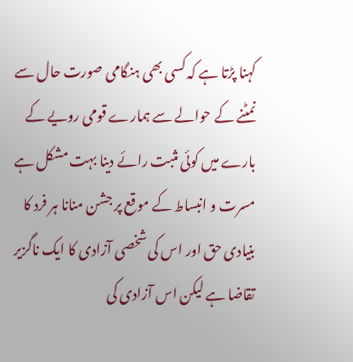کہنا پڑتا ہے کہ کسی بھی ہنگامی صورت حال سے نمٹنے کے حوالے سے ہمارے قومی رویے کے بارے میں کوئی مثبت رائے دینا بہت مشکل ہے مسرت و انبساط کے موقع پر جشن منانا ہر فرد کا بنیادی حق اور اس کی شخصی آزادی کا ایک ناگزیر تقاضا ہے لیکن اس آزادی کی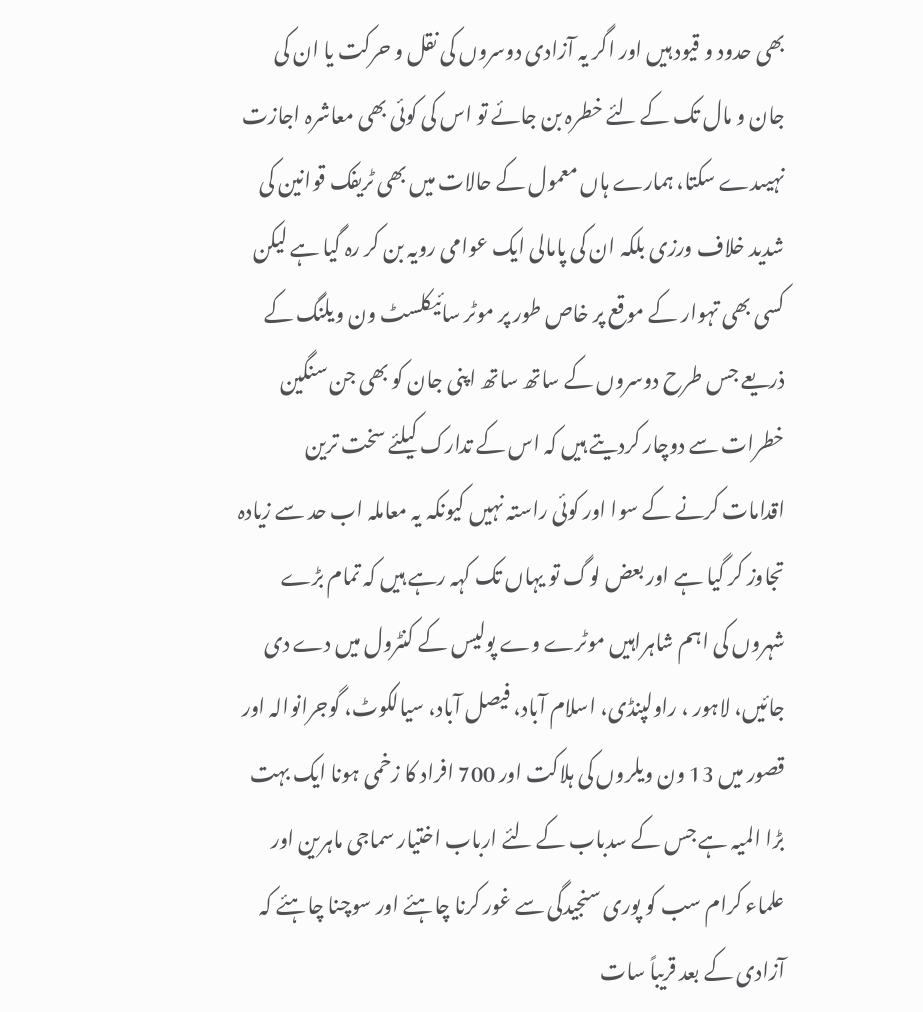بھی حدود و قیود ہیں اور اگر یہ آزادی دوسروں کی نقل و حرکت یا ان کی جان و مال تک کے لئے خطرہ بن جائے تو اس کی کوئی بھی معاشرہ اجازت نہیںدے سکتا، ہمارے ہاں معمول کے حالات میں بھی ٹریفک قوانین کی شدید خلاف ورزی بلکہ ان کی پامالی ایک عوامی رویہ بن کر رہ گیا ہے لیکن کسی بھی تہوار کے موقع پر خاص طور پر موٹر سائیکلسٹ ون ویلنگ کے ذریعے جس طرح دوسروں کے ساتھ ساتھ اپنی جان کو بھی جن سنگین خطرات سے دوچار کردیتے ہیں کہ اس کے تدارک کیلئے سخت ترین اقدامات کرنے کے سوا اور کوئی راستہ نہیں کیونکہ یہ معاملہ اب حد سے زیادہ تجاوز کر گیا ہے اور بعض لوگ تو یہاں تک کہہ رہے ہیں کہ تمام بڑے شہروں کی اہم شاہراہیں موٹرے وے پولیس کے کنٹرول میں دے دی جائیں، لاہور ، راولپنڈی، اسلام آباد، فیصل آباد، سیالکوٹ، گوجرانوالہ اور قصور میں 13 ون ویلروں کی ہلاکت اور 700 افراد کا زخمی ہونا ایک بہت بڑا المیہ ہے جس کے سدباب کے لئے ارباب اختیار سماجی ماہرین اور علماء کرام سب کو پوری سنجیدگی سے غور کرنا چاہئے اور سوچنا چاہئے کہ آزادی کے بعد قریباً سات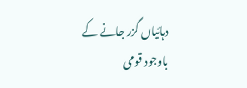دہائیاں گزر جانے کے باوجود قومی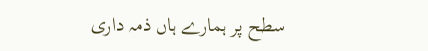سطح پر ہمارے ہاں ذمہ داری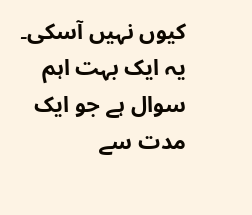کیوں نہیں آسکی۔ یہ ایک بہت اہم سوال ہے جو ایک مدت سے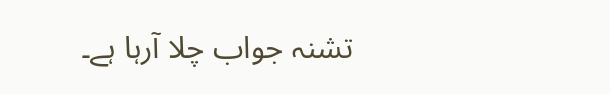تشنہ جواب چلا آرہا ہے۔